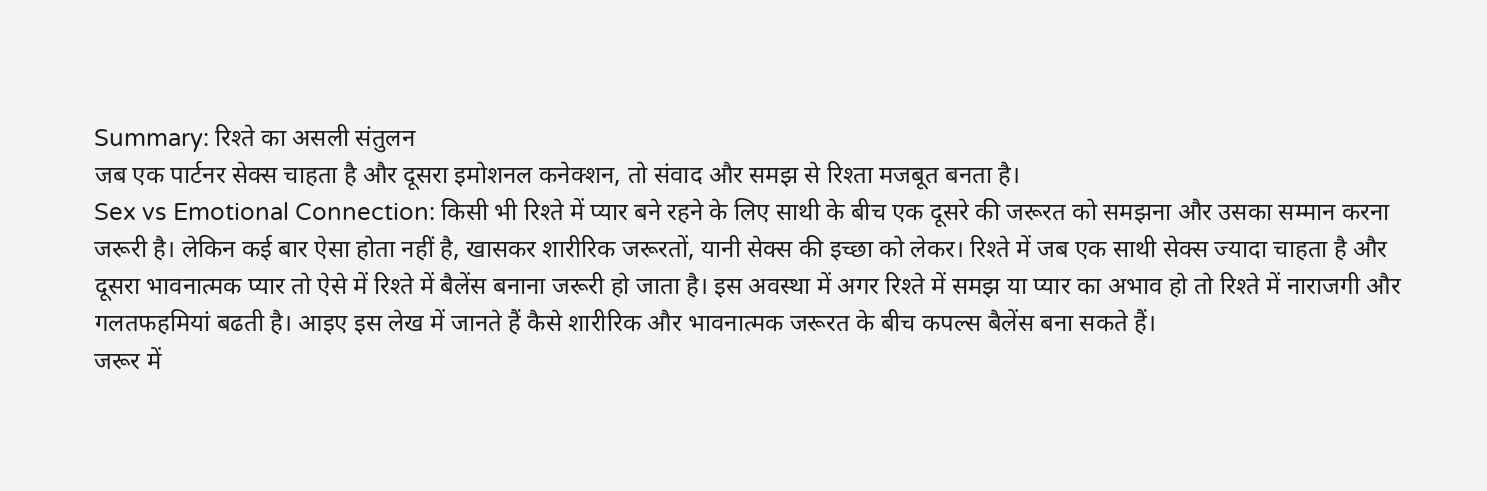Summary: रिश्ते का असली संतुलन
जब एक पार्टनर सेक्स चाहता है और दूसरा इमोशनल कनेक्शन, तो संवाद और समझ से रिश्ता मजबूत बनता है।
Sex vs Emotional Connection: किसी भी रिश्ते में प्यार बने रहने के लिए साथी के बीच एक दूसरे की जरूरत को समझना और उसका सम्मान करना जरूरी है। लेकिन कई बार ऐसा होता नहीं है, खासकर शारीरिक जरूरतों, यानी सेक्स की इच्छा को लेकर। रिश्ते में जब एक साथी सेक्स ज्यादा चाहता है और दूसरा भावनात्मक प्यार तो ऐसे में रिश्ते में बैलेंस बनाना जरूरी हो जाता है। इस अवस्था में अगर रिश्ते में समझ या प्यार का अभाव हो तो रिश्ते में नाराजगी और गलतफहमियां बढती है। आइए इस लेख में जानते हैं कैसे शारीरिक और भावनात्मक जरूरत के बीच कपल्स बैलेंस बना सकते हैं।
जरूर में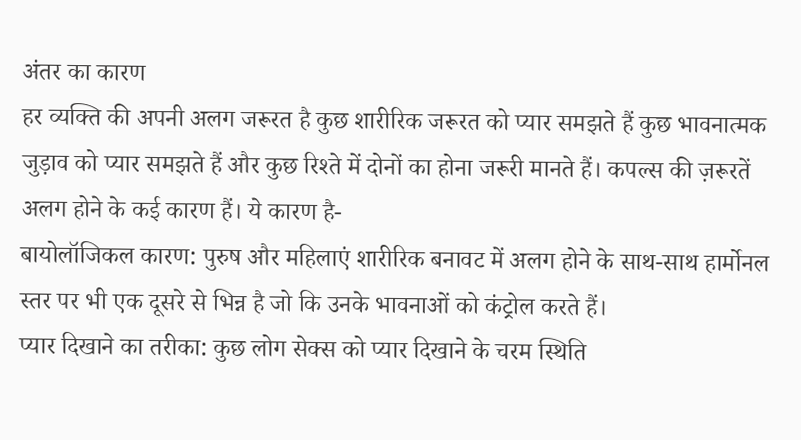अंतर का कारण
हर व्यक्ति की अपनी अलग जरूरत है कुछ शारीरिक जरूरत को प्यार समझते हैं कुछ भावनात्मक जुड़ाव को प्यार समझते हैं और कुछ रिश्ते में दोनों का होना जरूरी मानते हैं। कपल्स की ज़रूरतें अलग होने के कई कारण हैं। ये कारण है-
बायोलॉजिकल कारण: पुरुष और महिलाएं शारीरिक बनावट में अलग होने के साथ-साथ हार्मोनल स्तर पर भी एक दूसरे से भिन्न है जो कि उनके भावनाओं को कंट्रोल करते हैं।
प्यार दिखाने का तरीका: कुछ लोग सेक्स को प्यार दिखाने के चरम स्थिति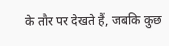के तौर पर देखते हैं, जबकि कुछ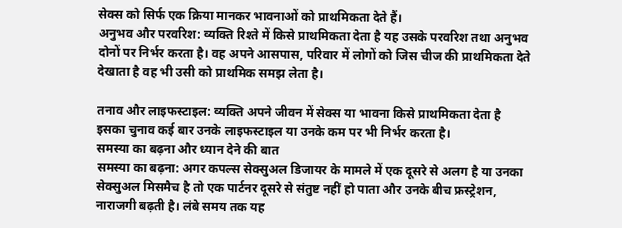सेक्स को सिर्फ एक क्रिया मानकर भावनाओं को प्राथमिकता देते हैं।
अनुभव और परवरिश: व्यक्ति रिश्ते में किसे प्राथमिकता देता है यह उसके परवरिश तथा अनुभव दोनों पर निर्भर करता है। वह अपने आसपास, परिवार में लोगों को जिस चीज की प्राथमिकता देते देखाता है वह भी उसी को प्राथमिक समझ लेता है।

तनाव और लाइफस्टाइल: व्यक्ति अपने जीवन में सेक्स या भावना किसे प्राथमिकता देता है इसका चुनाव कई बार उनके लाइफस्टाइल या उनके कम पर भी निर्भर करता है।
समस्या का बढ़ना और ध्यान देने की बात
समस्या का बढ़ना: अगर कपल्स सेक्सुअल डिजायर के मामले में एक दूसरे से अलग है या उनका सेक्सुअल मिसमैच है तो एक पार्टनर दूसरे से संतुष्ट नहीं हो पाता और उनके बीच फ्रस्ट्रेशन, नाराजगी बढ़ती है। लंबे समय तक यह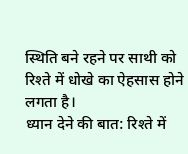स्थिति बने रहने पर साथी को रिश्ते में धोखे का ऐहसास होने लगता है।
ध्यान देने की बात: रिश्ते में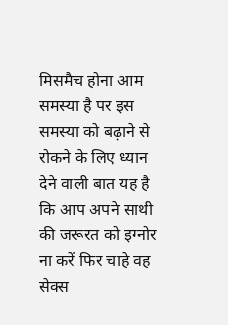मिसमैच होना आम समस्या है पर इस समस्या को बढ़ाने से रोकने के लिए ध्यान देने वाली बात यह है कि आप अपने साथी की जरूरत को इग्नोर ना करें फिर चाहे वह सेक्स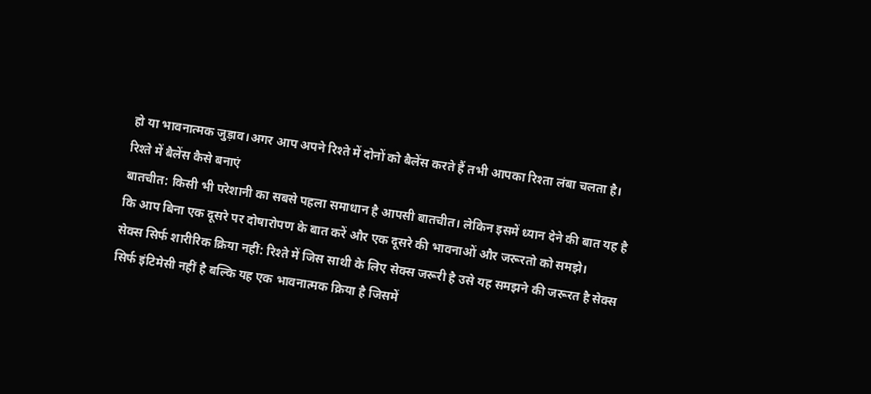हो या भावनात्मक जुड़ाव।अगर आप अपने रिश्ते में दोनों को बैलेंस करते हैं तभी आपका रिश्ता लंबा चलता है।
रिश्ते में बैलेंस कैसे बनाएं
बातचीत: किसी भी परेशानी का सबसे पहला समाधान है आपसी बातचीत। लेकिन इसमें ध्यान देने की बात यह है कि आप बिना एक दूसरे पर दोषारोपण के बात करें और एक दूसरे की भावनाओं और जरूरतो को समझे।
सेक्स सिर्फ शारीरिक क्रिया नहीं: रिश्ते में जिस साथी के लिए सेक्स जरूरी है उसे यह समझने की जरूरत है सेक्स सिर्फ इंटिमेसी नहीं है बल्कि यह एक भावनात्मक क्रिया है जिसमें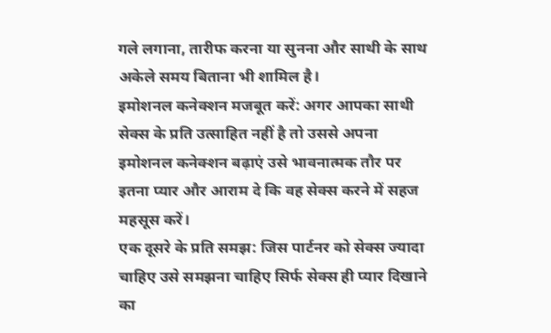गले लगाना, तारीफ करना या सुनना और साथी के साथ अकेले समय बिताना भी शामिल है।
इमोशनल कनेक्शन मजबूत करें: अगर आपका साथी सेक्स के प्रति उत्साहित नहीं है तो उससे अपना इमोशनल कनेक्शन बढ़ाएं उसे भावनात्मक तौर पर इतना प्यार और आराम दे कि वह सेक्स करने में सहज महसूस करें।
एक दूसरे के प्रति समझ: जिस पार्टनर को सेक्स ज्यादा चाहिए उसे समझना चाहिए सिर्फ सेक्स ही प्यार दिखाने का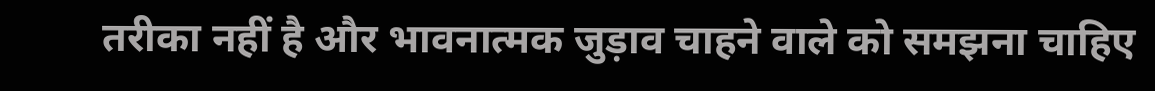तरीका नहीं है और भावनात्मक जुड़ाव चाहने वाले को समझना चाहिए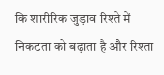कि शारीरिक जुड़ाव रिश्ते में निकटता को बढ़ाता है और रिश्ता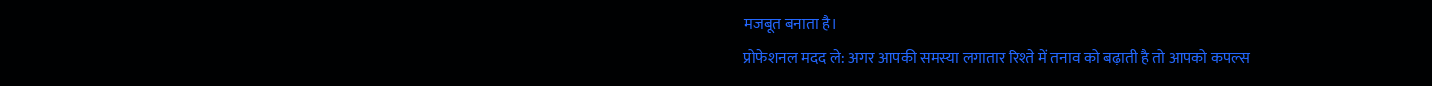मजबूत बनाता है।
प्रोफेशनल मदद ले: अगर आपकी समस्या लगातार रिश्ते में तनाव को बढ़ाती है तो आपको कपल्स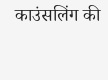काउंसलिंग की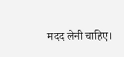मदद लेनी चाहिए।